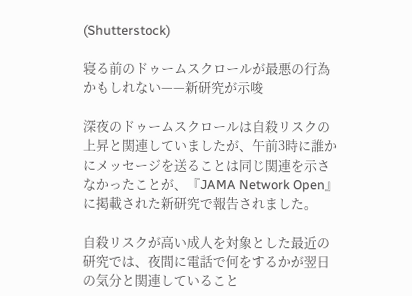(Shutterstock)

寝る前のドゥームスクロールが最悪の行為かもしれない——新研究が示唆

深夜のドゥームスクロールは自殺リスクの上昇と関連していましたが、午前3時に誰かにメッセージを送ることは同じ関連を示さなかったことが、『JAMA Network Open』に掲載された新研究で報告されました。

自殺リスクが高い成人を対象とした最近の研究では、夜間に電話で何をするかが翌日の気分と関連していること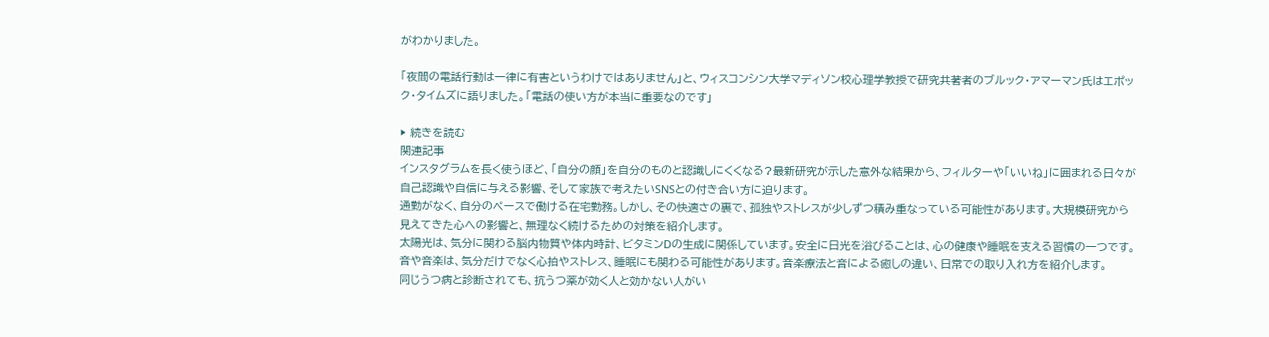がわかりました。

「夜間の電話行動は一律に有害というわけではありません」と、ウィスコンシン大学マディソン校心理学教授で研究共著者のブルック・アマーマン氏はエポック・タイムズに語りました。「電話の使い方が本当に重要なのです」

▶ 続きを読む
関連記事
インスタグラムを長く使うほど、「自分の顔」を自分のものと認識しにくくなる?最新研究が示した意外な結果から、フィルターや「いいね」に囲まれる日々が自己認識や自信に与える影響、そして家族で考えたいSNSとの付き合い方に迫ります。
通勤がなく、自分のペースで働ける在宅勤務。しかし、その快適さの裏で、孤独やストレスが少しずつ積み重なっている可能性があります。大規模研究から見えてきた心への影響と、無理なく続けるための対策を紹介します。
太陽光は、気分に関わる脳内物質や体内時計、ビタミンDの生成に関係しています。安全に日光を浴びることは、心の健康や睡眠を支える習慣の一つです。
音や音楽は、気分だけでなく心拍やストレス、睡眠にも関わる可能性があります。音楽療法と音による癒しの違い、日常での取り入れ方を紹介します。
同じうつ病と診断されても、抗うつ薬が効く人と効かない人がい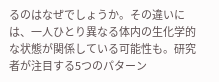るのはなぜでしょうか。その違いには、一人ひとり異なる体内の生化学的な状態が関係している可能性も。研究者が注目する5つのパターン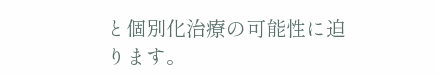と個別化治療の可能性に迫ります。